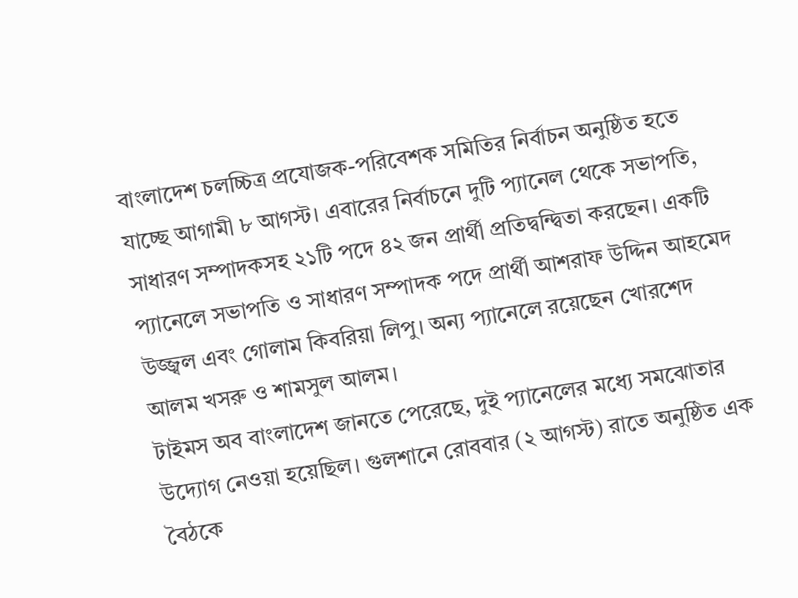বাংলাদেশ চলচ্চিত্র প্রযোজক-পরিবেশক সমিতির নির্বাচন অনুষ্ঠিত হতে যাচ্ছে আগামী ৮ আগস্ট। এবারের নির্বাচনে দুটি প্যানেল থেকে সভাপতি, সাধারণ সম্পাদকসহ ২১টি পদে ৪২ জন প্রার্থী প্রতিদ্বন্দ্বিতা করছেন। একটি প্যানেলে সভাপতি ও সাধারণ সম্পাদক পদে প্রার্থী আশরাফ উদ্দিন আহমেদ উজ্জ্বল এবং গোলাম কিবরিয়া লিপু। অন্য প্যানেলে রয়েছেন খোরশেদ আলম খসরু ও শামসুল আলম।
টাইমস অব বাংলাদেশ জানতে পেরেছে, দুই প্যানেলের মধ্যে সমঝোতার উদ্যোগ নেওয়া হয়েছিল। গুলশানে রোববার (২ আগস্ট) রাতে অনুষ্ঠিত এক বৈঠকে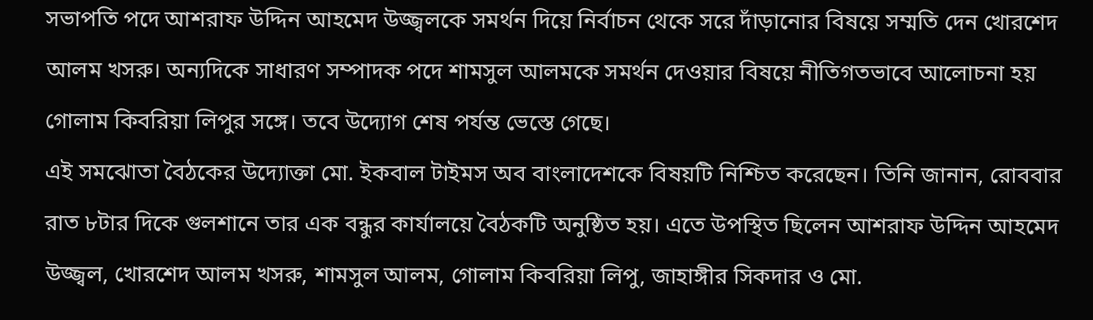সভাপতি পদে আশরাফ উদ্দিন আহমেদ উজ্জ্বলকে সমর্থন দিয়ে নির্বাচন থেকে সরে দাঁড়ানোর বিষয়ে সম্মতি দেন খোরশেদ আলম খসরু। অন্যদিকে সাধারণ সম্পাদক পদে শামসুল আলমকে সমর্থন দেওয়ার বিষয়ে নীতিগতভাবে আলোচনা হয় গোলাম কিবরিয়া লিপুর সঙ্গে। তবে উদ্যোগ শেষ পর্যন্ত ভেস্তে গেছে।
এই সমঝোতা বৈঠকের উদ্যোক্তা মো. ইকবাল টাইমস অব বাংলাদেশকে বিষয়টি নিশ্চিত করেছেন। তিনি জানান, রোববার রাত ৮টার দিকে গুলশানে তার এক বন্ধুর কার্যালয়ে বৈঠকটি অনুষ্ঠিত হয়। এতে উপস্থিত ছিলেন আশরাফ উদ্দিন আহমেদ উজ্জ্বল, খোরশেদ আলম খসরু, শামসুল আলম, গোলাম কিবরিয়া লিপু, জাহাঙ্গীর সিকদার ও মো.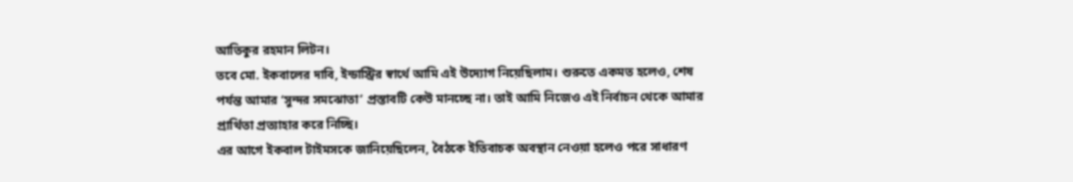আতিকুর রহমান লিটন।
তবে মো. ইকবালের দাবি, ইন্ডাস্ট্রির স্বার্থে আমি এই উদ্যোগ নিয়েছিলাম। শুরুতে একমত হলেও, শেষ পর্যন্ত আমার ‘সুন্দর সমঝোতা’ প্রস্তাবটি কেউ মানচ্ছে না। তাই আমি নিজেও এই নির্বাচন থেকে আমার প্রার্থিতা প্রত্যাহার করে নিচ্ছি।
এর আগে ইকবাল টাইমসকে জানিয়েছিলেন, বৈঠকে ইতিবাচক অবস্থান নেওয়া হলেও পরে সাধারণ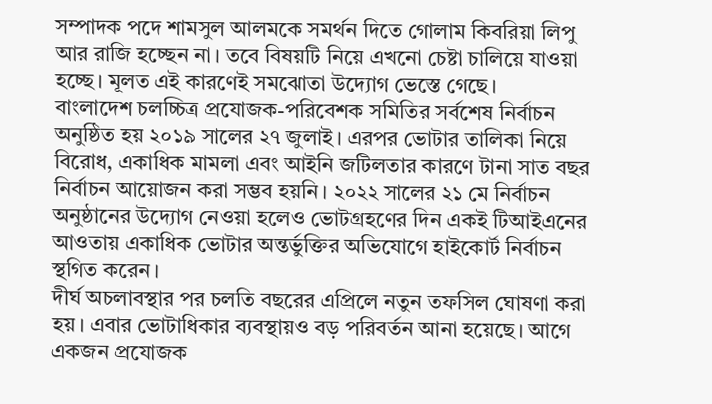সম্পাদক পদে শামসুল আলমকে সমর্থন দিতে গোলাম কিবরিয়া লিপু আর রাজি হচ্ছেন না। তবে বিষয়টি নিয়ে এখনো চেষ্টা চালিয়ে যাওয়া হচ্ছে। মূলত এই কারণেই সমঝোতা উদ্যোগ ভেস্তে গেছে।
বাংলাদেশ চলচ্চিত্র প্রযোজক-পরিবেশক সমিতির সর্বশেষ নির্বাচন অনুষ্ঠিত হয় ২০১৯ সালের ২৭ জুলাই। এরপর ভোটার তালিকা নিয়ে বিরোধ, একাধিক মামলা এবং আইনি জটিলতার কারণে টানা সাত বছর নির্বাচন আয়োজন করা সম্ভব হয়নি। ২০২২ সালের ২১ মে নির্বাচন অনুষ্ঠানের উদ্যোগ নেওয়া হলেও ভোটগ্রহণের দিন একই টিআইএনের আওতায় একাধিক ভোটার অন্তর্ভুক্তির অভিযোগে হাইকোর্ট নির্বাচন স্থগিত করেন।
দীর্ঘ অচলাবস্থার পর চলতি বছরের এপ্রিলে নতুন তফসিল ঘোষণা করা হয়। এবার ভোটাধিকার ব্যবস্থায়ও বড় পরিবর্তন আনা হয়েছে। আগে একজন প্রযোজক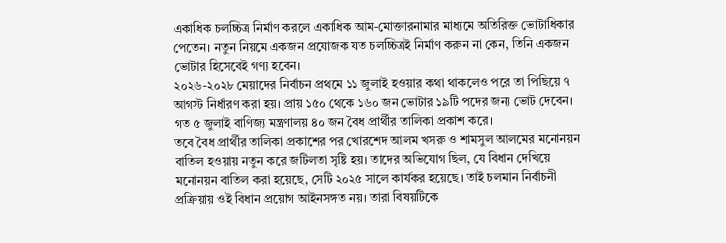একাধিক চলচ্চিত্র নির্মাণ করলে একাধিক আম-মোক্তারনামার মাধ্যমে অতিরিক্ত ভোটাধিকার পেতেন। নতুন নিয়মে একজন প্রযোজক যত চলচ্চিত্রই নির্মাণ করুন না কেন, তিনি একজন ভোটার হিসেবেই গণ্য হবেন।
২০২৬-২০২৮ মেয়াদের নির্বাচন প্রথমে ১১ জুলাই হওয়ার কথা থাকলেও পরে তা পিছিয়ে ৭ আগস্ট নির্ধারণ করা হয়। প্রায় ১৫০ থেকে ১৬০ জন ভোটার ১৯টি পদের জন্য ভোট দেবেন। গত ৫ জুলাই বাণিজ্য মন্ত্রণালয় ৪০ জন বৈধ প্রার্থীর তালিকা প্রকাশ করে।
তবে বৈধ প্রার্থীর তালিকা প্রকাশের পর খোরশেদ আলম খসরু ও শামসুল আলমের মনোনয়ন বাতিল হওয়ায় নতুন করে জটিলতা সৃষ্টি হয়। তাদের অভিযোগ ছিল, যে বিধান দেখিয়ে মনোনয়ন বাতিল করা হয়েছে, সেটি ২০২৫ সালে কার্যকর হয়েছে। তাই চলমান নির্বাচনী প্রক্রিয়ায় ওই বিধান প্রয়োগ আইনসঙ্গত নয়। তারা বিষয়টিকে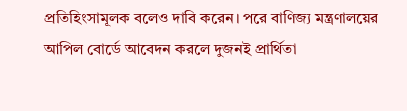প্রতিহিংসামূলক বলেও দাবি করেন। পরে বাণিজ্য মন্ত্রণালয়ের আপিল বোর্ডে আবেদন করলে দুজনই প্রার্থিতা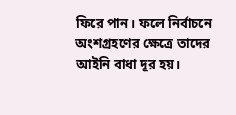ফিরে পান। ফলে নির্বাচনে অংশগ্রহণের ক্ষেত্রে তাদের আইনি বাধা দূর হয়।